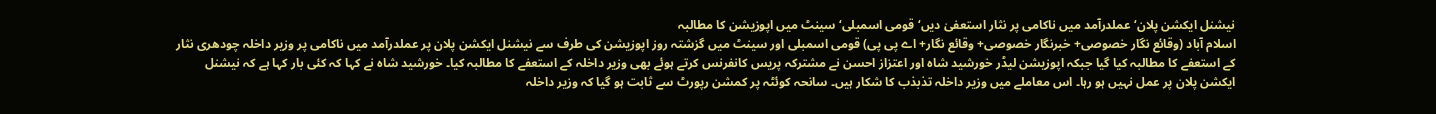نیشنل ایکشن پلان‘ عملدرآمد میں ناکامی پر نثار استعفیٰ دیں‘ قومی اسمبلی‘ سینٹ میں اپوزیشن کا مطالبہ
اسلام آباد (وقائع نگار خصوصی+ خبرنگار خصوصی+ وقائع نگار+ اے پی پی) قومی اسمبلی اور سینٹ میں گزشتہ روز اپوزیشن کی طرف سے نیشنل ایکشن پلان پر عملدرآمد میں ناکامی پر وزیر داخلہ چودھری نثار کے استعفے کا مطالبہ کیا گیا جبکہ اپوزیشن لیڈر خورشید شاہ اور اعتزاز احسن نے مشترکہ پریس کانفرنس کرتے ہوئے بھی وزیر داخلہ کے استعفے کا مطالبہ کیا۔ خورشید شاہ نے کہا کہ کئی بار کہا ہے کہ نیشنل ایکشن پلان پر عمل نہیں ہو رہا۔ اس معاملے میں وزیر داخلہ تذبذب کا شکار ہیں۔ سانحہ کوئٹہ پر کمشن رپورٹ سے ثابت ہو گیا کہ وزیر داخلہ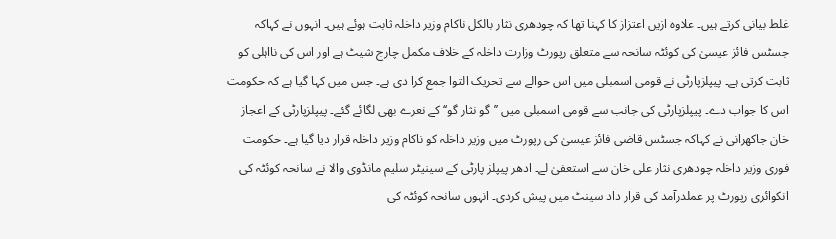غلط بیانی کرتے ہیں۔ علاوہ ازیں اعتزاز کا کہنا تھا کہ چودھری نثار بالکل ناکام وزیر داخلہ ثابت ہوئے ہیں۔ انہوں نے کہاکہ جسٹس فائز عیسیٰ کی کوئٹہ سانحہ سے متعلق رپورٹ وزارت داخلہ کے خلاف مکمل چارج شیٹ ہے اور اس کی نااہلی کو ثابت کرتی ہے۔ پیپلزپارٹی نے قومی اسمبلی میں اس حوالے سے تحریک التوا جمع کرا دی ہے۔ جس میں کہا گیا ہے کہ حکومت اس کا جواب دے۔ پیپلزپارٹی کی جانب سے قومی اسمبلی میں ’’گو نثار گو‘‘ کے نعرے بھی لگائے گئے۔ پیپلزپارٹی کے اعجاز خان جاکھرانی نے کہاکہ جسٹس قاضی فائز عیسیٰ کی رپورٹ میں وزیر داخلہ کو ناکام وزیر داخلہ قرار دیا گیا ہے۔ حکومت فوری وزیر داخلہ چودھری نثار علی خان سے استعفیٰ لے۔ ادھر پیپلز پارٹی کے سینیٹر سلیم مانڈوی والا نے سانحہ کوئٹہ کی انکوائری رپورٹ پر عملدرآمد کی قرار داد سینٹ میں پیش کردی۔ انہوں سانحہ کوئٹہ کی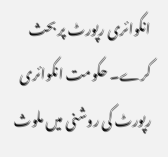انکوائری رپورٹ پر بحث کرے۔ حکومت انکوائری رپورٹ کی روشنی میں ملوث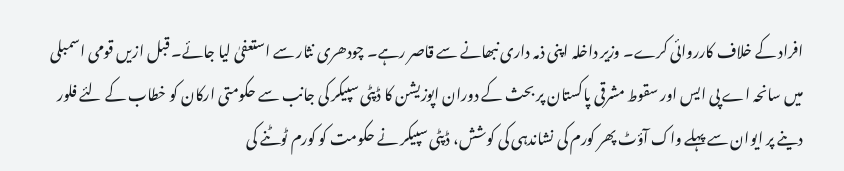افراد کے خلاف کارروائی کرے۔ وزیر داخلہ اپنی ذمہ داری نبھانے سے قاصر رہے۔ چودھری نثار سے استعفیٰ لیا جائے۔ قبل ازیں قومی اسمبلی میں سانحہ اے پی ایس اور سقوط مشرقی پاکستان پر بحث کے دوران اپوزیشن کا ڈپٹی سپیکر کی جانب سے حکومتی ارکان کو خطاب کے لئے فلور دینے پر ایوان سے پہلے واک آؤٹ پھر کورم کی نشاندہی کی کوشش، ڈپٹی سپیکر نے حکومت کو کورم ٹوٹنے کی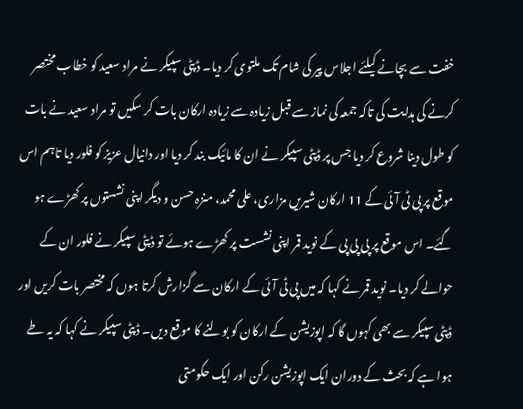خفت سے بچانے کیلئے اجلاس پیر کی شام تک ملتوی کر دیا۔ ڈپٹی سپیکر نے مراد سعید کو خطاب مختصر کرنے کی ہدایت کی تاکہ جمعہ کی نماز سے قبل زیادہ سے زیادہ ارکان بات کر سکیں تو مراد سعید نے بات کو طول دینا شروع کر دیا جس پر ڈپٹی سپیکر نے ان کا مائیک بند کر دیا اور دانیال عزیز کو فلور دیا تاہم اس موقع پر پی ٹی آئی کے 11 ارکان شیریں مزاری، علی محمد، منزہ حسن و دیگر اپنی نشستوں پر کھڑے ہو گئے۔ اس موقع پر پی پی پی کے نوید قمر اپنی نشست پر کھڑے ہوئے تو ڈپٹی سپیکر نے فلور ان کے حوالے کر دیا۔ نوید قمر نے کہا کہ میں پی ٹی آئی کے ارکان سے گزارش کرتا ہوں کہ مختصر بات کریں اور ڈپٹی سپیکر سے بھی کہوں گا کہ اپوزیشن کے ارکان کو بولنے کا موقع دیں۔ ڈپٹی سپیکر نے کہا کہ یہ طے ہوا ہے کہ بحث کے دوران ایک اپوزیشن رکن اور ایک حکومتی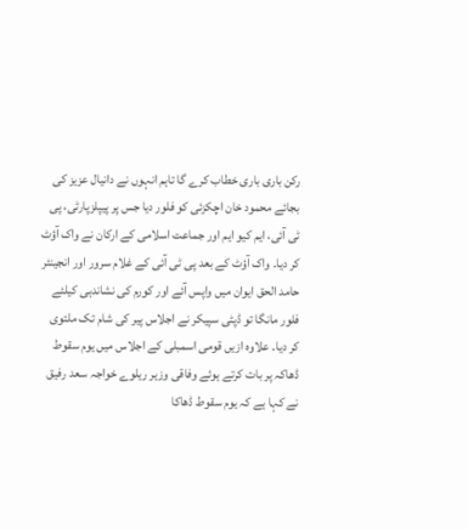رکن باری باری خطاب کرے گا تاہم انہوں نے دانیال عزیز کی بجائے محمود خان اچکزئی کو فلور دیا جس پر پیپلزپارٹی، پی ٹی آئی، ایم کیو ایم اور جماعت اسلامی کے ارکان نے واک آؤٹ کر دیا۔ واک آؤٹ کے بعد پی ٹی آئی کے غلام سرور اور انجینئر حامد الحق ایوان میں واپس آئے اور کورم کی نشاندہی کیلئے فلور مانگا تو ڈپٹی سپیکر نے اجلاس پیر کی شام تک ملتوی کر دیا۔ علاوہ ازیں قومی اسمبلی کے اجلاس میں یوم سقوط ڈھاکہ پر بات کرتے ہوئے وفاقی وزیر ریلوے خواجہ سعد رفیق نے کہا ہے کہ یوم سقوط ڈھاکا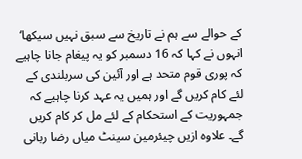کے حوالے سے ہم نے تاریخ سے سبق نہیں سیکھا‘ انہوں نے کہا کہ 16 دسمبر کو یہ پیغام جانا چاہیے کہ پوری قوم متحد ہے اور آئین کی سربلندی کے لئے کام کریں گے اور ہمیں یہ عہد کرنا چاہیے کہ جمہوریت کے استحکام کے لئے مل کر کام کریں گے۔ علاوہ ازیں چیئرمین سینٹ میاں رضا ربانی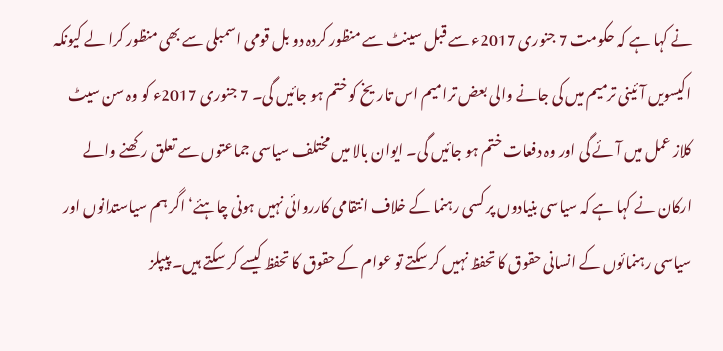نے کہا ہے کہ حکومت 7 جنوری 2017ء سے قبل سینٹ سے منظور کردہ دو بل قومی اسمبلی سے بھی منظور کرا لے کیونکہ اکیسویں آئینی ترمیم میں کی جانے والی بعض ترامیم اس تاریخ کو ختم ہو جائیں گی۔ 7 جنوری 2017ء کو وہ سن سیٹ کلاز عمل میں آئے گی اور وہ دفعات ختم ہو جائیں گی۔ ایوان بالا میں مختلف سیاسی جماعتوں سے تعلق رکھنے والے ارکان نے کہا ہے کہ سیاسی بنیادوں پر کسی رہنما کے خلاف انتقامی کارروائی نہیں ہونی چاہئے‘ اگر ہم سیاستدانوں اور سیاسی رہنمائوں کے انسانی حقوق کا تحفظ نہیں کر سکتے تو عوام کے حقوق کا تحفظ کیسے کر سکتے ہیں۔ پیپلز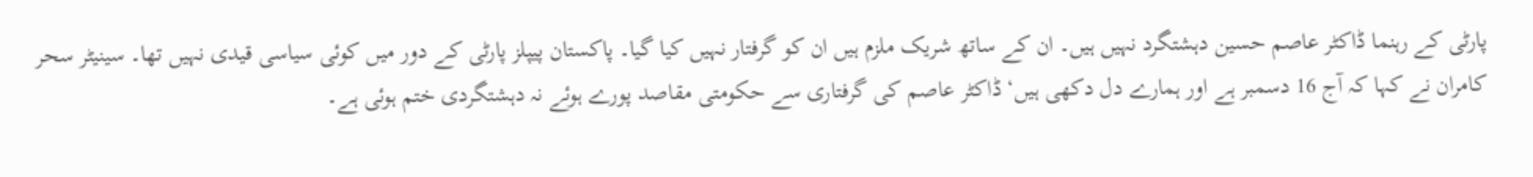پارٹی کے رہنما ڈاکٹر عاصم حسین دہشتگرد نہیں ہیں۔ ان کے ساتھ شریک ملزم ہیں ان کو گرفتار نہیں کیا گیا۔ پاکستان پیپلز پارٹی کے دور میں کوئی سیاسی قیدی نہیں تھا۔ سینیٹر سحر کامران نے کہا کہ آج 16 دسمبر ہے اور ہمارے دل دکھی ہیں‘ ڈاکٹر عاصم کی گرفتاری سے حکومتی مقاصد پورے ہوئے نہ دہشتگردی ختم ہوئی ہے۔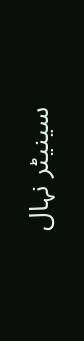سینیٹر نہال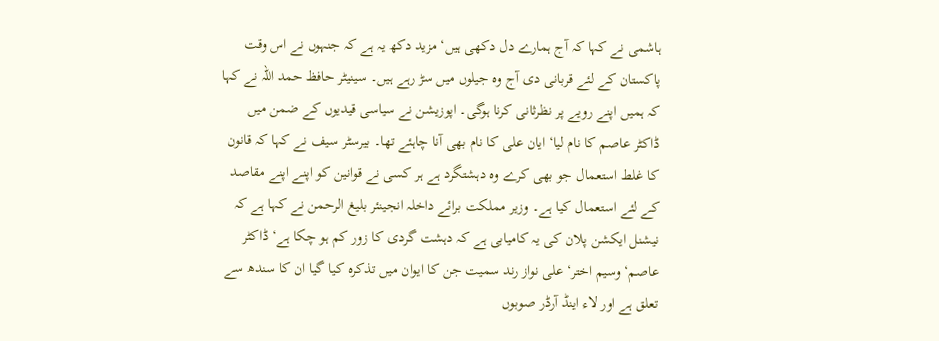ہاشمی نے کہا کہ آج ہمارے دل دکھی ہیں‘ مزید دکھ یہ ہے کہ جنہوں نے اس وقت پاکستان کے لئے قربانی دی آج وہ جیلوں میں سڑ رہے ہیں۔ سینیٹر حافظ حمد اللہ نے کہا کہ ہمیں اپنے رویے پر نظرثانی کرنا ہوگی۔ اپوزیشن نے سیاسی قیدیوں کے ضمن میں ڈاکٹر عاصم کا نام لیا‘ ایان علی کا نام بھی آنا چاہئے تھا۔ بیرسٹر سیف نے کہا کہ قانون کا غلط استعمال جو بھی کرے وہ دہشتگرد ہے ہر کسی نے قوانین کو اپنے اپنے مقاصد کے لئے استعمال کیا ہے۔ وزیر مملکت برائے داخلہ انجینئر بلیغ الرحمن نے کہا ہے کہ نیشنل ایکشن پلان کی یہ کامیابی ہے کہ دہشت گردی کا زور کم ہو چکا ہے‘ ڈاکٹر عاصم‘ وسیم اختر‘ علی نواز رند سمیت جن کا ایوان میں تذکرہ کیا گیا ان کا سندھ سے تعلق ہے اور لاء اینڈ آرڈر صوبوں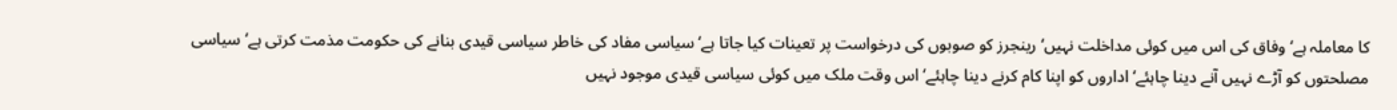کا معاملہ ہے‘ وفاق کی اس میں کوئی مداخلت نہیں‘ رینجرز کو صوبوں کی درخواست پر تعینات کیا جاتا ہے‘ سیاسی مفاد کی خاطر سیاسی قیدی بنانے کی حکومت مذمت کرتی ہے‘ سیاسی مصلحتوں کو آڑے نہیں آنے دینا چاہئے‘ اداروں کو اپنا کام کرنے دینا چاہئے‘ اس وقت ملک میں کوئی سیاسی قیدی موجود نہیں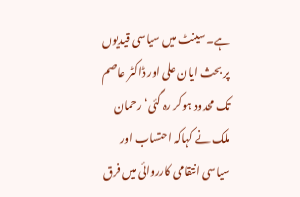ہے۔ سینٹ میں سیاسی قیدیوں پر بحث ایان علی اور ڈاکٹر عاصم تک محدود ہوکر رہ گئی‘ رحمان ملک نے کہاکہ احتساب اور سیاسی انتقامی کارروائی میں فرق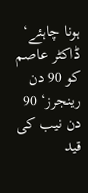ہونا چاہئے‘ ڈاکٹر عاصم کو 90 دن رینجرز‘ 90 دن نیب کی قید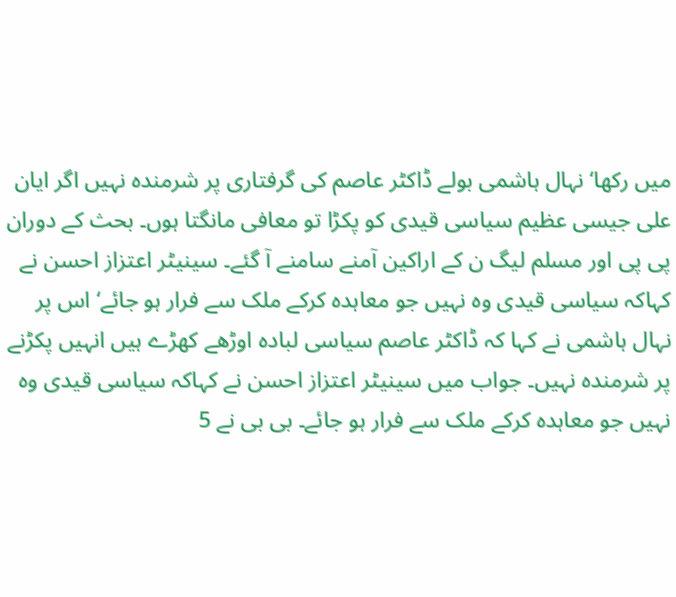میں رکھا‘ نہال ہاشمی بولے ڈاکٹر عاصم کی گرفتاری پر شرمندہ نہیں اگر ایان علی جیسی عظیم سیاسی قیدی کو پکڑا تو معافی مانگتا ہوں۔ بحث کے دوران پی پی اور مسلم لیگ ن کے اراکین آمنے سامنے آ گئے۔ سینیٹر اعتزاز احسن نے کہاکہ سیاسی قیدی وہ نہیں جو معاہدہ کرکے ملک سے فرار ہو جائے‘ اس پر نہال ہاشمی نے کہا کہ ڈاکٹر عاصم سیاسی لبادہ اوڑھے کھڑے ہیں انہیں پکڑنے پر شرمندہ نہیں۔ جواب میں سینیٹر اعتزاز احسن نے کہاکہ سیاسی قیدی وہ نہیں جو معاہدہ کرکے ملک سے فرار ہو جائے۔ بی بی نے 5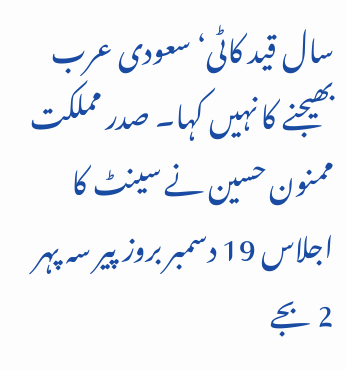سال قید کاٹی‘ سعودی عرب بھیجنے کا نہیں کہا۔ صدر مملکت ممنون حسین نے سینٹ کا اجلاس 19 دسمبر بروز پیر سہ پہر 2 بجے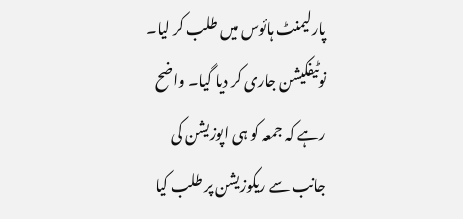پارلیمنٹ ہائوس میں طلب کر لیا۔ نوٹیفکیشن جاری کر دیا گیا۔ واضح رہے کہ جمعہ کو ہی اپوزیشن کی جانب سے ریکوزیشن پر طلب کیا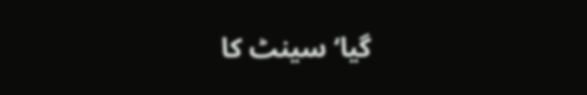گیا‘ سینٹ کا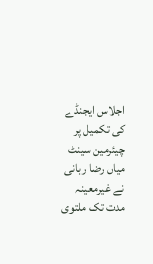اجلاس ایجنڈے کی تکمیل پر چیئرمین سینٹ میاں رضا ربانی نے غیرمعینہ مدت تک ملتوی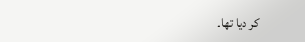کر دیا تھا۔